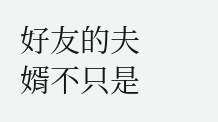好友的夫婿不只是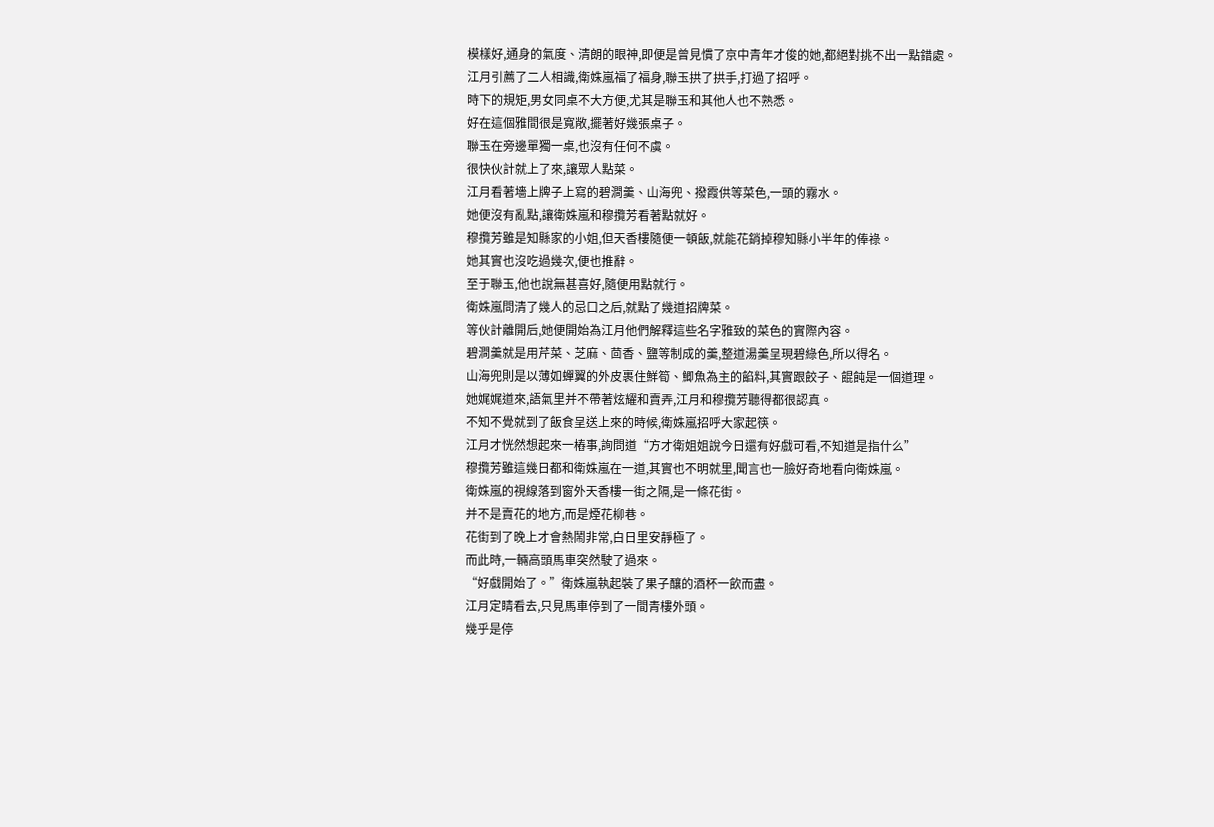模樣好,通身的氣度、清朗的眼神,即便是曾見慣了京中青年才俊的她,都絕對挑不出一點錯處。
江月引薦了二人相識,衛姝嵐福了福身,聯玉拱了拱手,打過了招呼。
時下的規矩,男女同桌不大方便,尤其是聯玉和其他人也不熟悉。
好在這個雅間很是寬敞,擺著好幾張桌子。
聯玉在旁邊單獨一桌,也沒有任何不虞。
很快伙計就上了來,讓眾人點菜。
江月看著墻上牌子上寫的碧澗羹、山海兜、撥霞供等菜色,一頭的霧水。
她便沒有亂點,讓衛姝嵐和穆攬芳看著點就好。
穆攬芳雖是知縣家的小姐,但天香樓隨便一頓飯,就能花銷掉穆知縣小半年的俸祿。
她其實也沒吃過幾次,便也推辭。
至于聯玉,他也說無甚喜好,隨便用點就行。
衛姝嵐問清了幾人的忌口之后,就點了幾道招牌菜。
等伙計離開后,她便開始為江月他們解釋這些名字雅致的菜色的實際內容。
碧澗羹就是用芹菜、芝麻、茴香、鹽等制成的羹,整道湯羹呈現碧綠色,所以得名。
山海兜則是以薄如蟬翼的外皮裹住鮮筍、鯽魚為主的餡料,其實跟餃子、餛飩是一個道理。
她娓娓道來,語氣里并不帶著炫耀和賣弄,江月和穆攬芳聽得都很認真。
不知不覺就到了飯食呈送上來的時候,衛姝嵐招呼大家起筷。
江月才恍然想起來一樁事,詢問道“方才衛姐姐說今日還有好戲可看,不知道是指什么”
穆攬芳雖這幾日都和衛姝嵐在一道,其實也不明就里,聞言也一臉好奇地看向衛姝嵐。
衛姝嵐的視線落到窗外天香樓一街之隔,是一條花街。
并不是賣花的地方,而是煙花柳巷。
花街到了晚上才會熱鬧非常,白日里安靜極了。
而此時,一輛高頭馬車突然駛了過來。
“好戲開始了。”衛姝嵐執起裝了果子釀的酒杯一飲而盡。
江月定睛看去,只見馬車停到了一間青樓外頭。
幾乎是停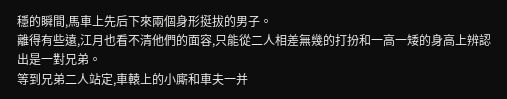穩的瞬間,馬車上先后下來兩個身形挺拔的男子。
離得有些遠,江月也看不清他們的面容,只能從二人相差無幾的打扮和一高一矮的身高上辨認出是一對兄弟。
等到兄弟二人站定,車轅上的小廝和車夫一并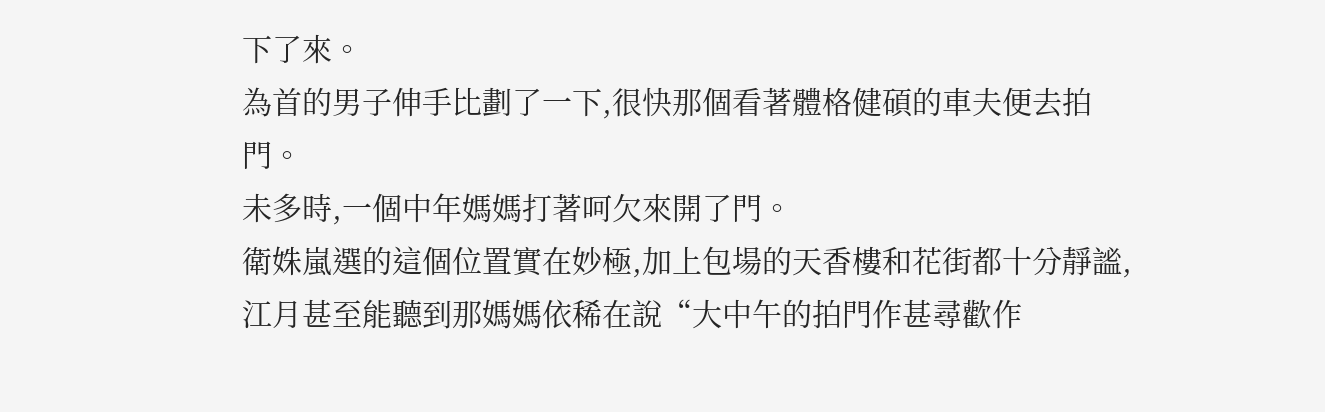下了來。
為首的男子伸手比劃了一下,很快那個看著體格健碩的車夫便去拍門。
未多時,一個中年媽媽打著呵欠來開了門。
衛姝嵐選的這個位置實在妙極,加上包場的天香樓和花街都十分靜謐,江月甚至能聽到那媽媽依稀在說“大中午的拍門作甚尋歡作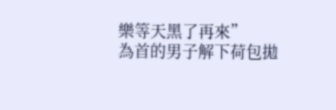樂等天黑了再來”
為首的男子解下荷包拋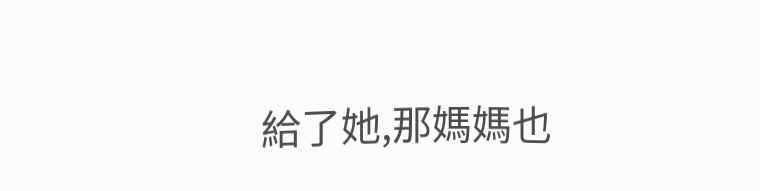給了她,那媽媽也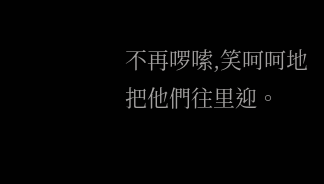不再啰嗦,笑呵呵地把他們往里迎。